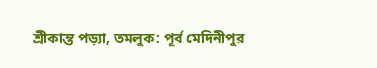শ্রীকান্ত পড়্যা, তমলুক: পূর্ব মেদিনীপুর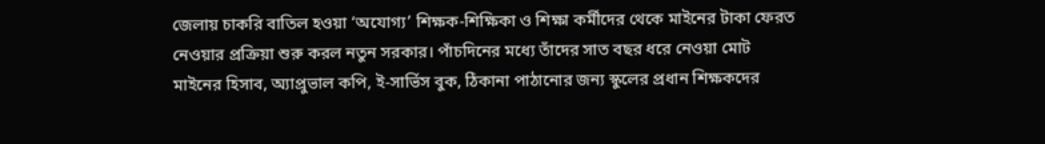জেলায় চাকরি বাতিল হওয়া ‘অযোগ্য’ শিক্ষক-শিক্ষিকা ও শিক্ষা কর্মীদের থেকে মাইনের টাকা ফেরত নেওয়ার প্রক্রিয়া শুরু করল নতুন সরকার। পাঁচদিনের মধ্যে তাঁদের সাত বছর ধরে নেওয়া মোট মাইনের হিসাব, অ্যাপ্রুভাল কপি, ই-সার্ভিস বুক, ঠিকানা পাঠানোর জন্য স্কুলের প্রধান শিক্ষকদের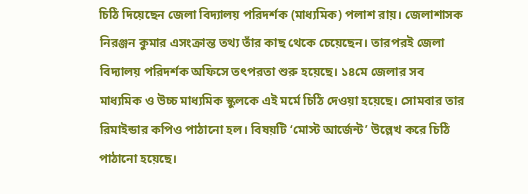চিঠি দিয়েছেন জেলা বিদ্যালয় পরিদর্শক (মাধ্যমিক) পলাশ রায়। জেলাশাসক নিরঞ্জন কুমার এসংক্রান্ত তথ্য তাঁর কাছ থেকে চেয়েছেন। তারপরই জেলা বিদ্যালয় পরিদর্শক অফিসে তৎপরতা শুরু হয়েছে। ১৪মে জেলার সব মাধ্যমিক ও উচ্চ মাধ্যমিক স্কুলকে এই মর্মে চিঠি দেওয়া হয়েছে। সোমবার তার রিমাইন্ডার কপিও পাঠানো হল। বিষয়টি ‘মোস্ট আর্জেন্ট’ উল্লেখ করে চিঠি পাঠানো হয়েছে।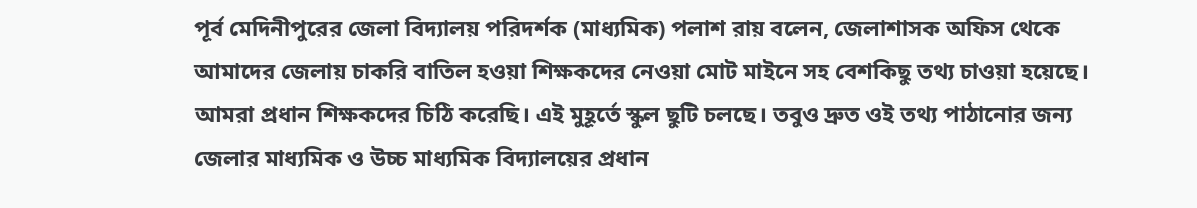পূর্ব মেদিনীপুরের জেলা বিদ্যালয় পরিদর্শক (মাধ্যমিক) পলাশ রায় বলেন, জেলাশাসক অফিস থেকে আমাদের জেলায় চাকরি বাতিল হওয়া শিক্ষকদের নেওয়া মোট মাইনে সহ বেশকিছু তথ্য চাওয়া হয়েছে। আমরা প্রধান শিক্ষকদের চিঠি করেছি। এই মুহূর্তে স্কুল ছুটি চলছে। তবুও দ্রুত ওই তথ্য পাঠানোর জন্য জেলার মাধ্যমিক ও উচ্চ মাধ্যমিক বিদ্যালয়ের প্রধান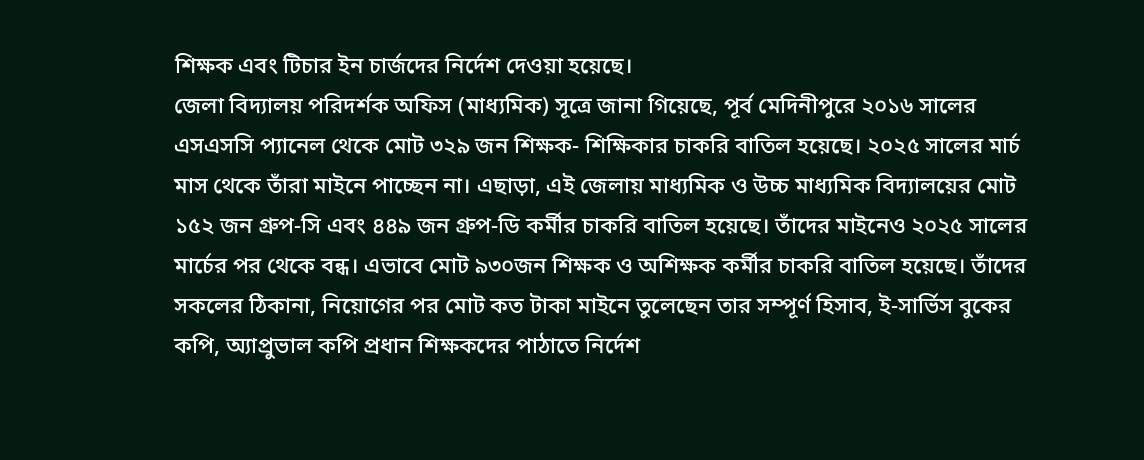শিক্ষক এবং টিচার ইন চার্জদের নির্দেশ দেওয়া হয়েছে।
জেলা বিদ্যালয় পরিদর্শক অফিস (মাধ্যমিক) সূত্রে জানা গিয়েছে, পূর্ব মেদিনীপুরে ২০১৬ সালের এসএসসি প্যানেল থেকে মোট ৩২৯ জন শিক্ষক- শিক্ষিকার চাকরি বাতিল হয়েছে। ২০২৫ সালের মার্চ মাস থেকে তাঁরা মাইনে পাচ্ছেন না। এছাড়া, এই জেলায় মাধ্যমিক ও উচ্চ মাধ্যমিক বিদ্যালয়ের মোট ১৫২ জন গ্রুপ-সি এবং ৪৪৯ জন গ্রুপ-ডি কর্মীর চাকরি বাতিল হয়েছে। তাঁদের মাইনেও ২০২৫ সালের মার্চের পর থেকে বন্ধ। এভাবে মোট ৯৩০জন শিক্ষক ও অশিক্ষক কর্মীর চাকরি বাতিল হয়েছে। তাঁদের সকলের ঠিকানা, নিয়োগের পর মোট কত টাকা মাইনে তুলেছেন তার সম্পূর্ণ হিসাব, ই-সার্ভিস বুকের কপি, অ্যাপ্রুভাল কপি প্রধান শিক্ষকদের পাঠাতে নির্দেশ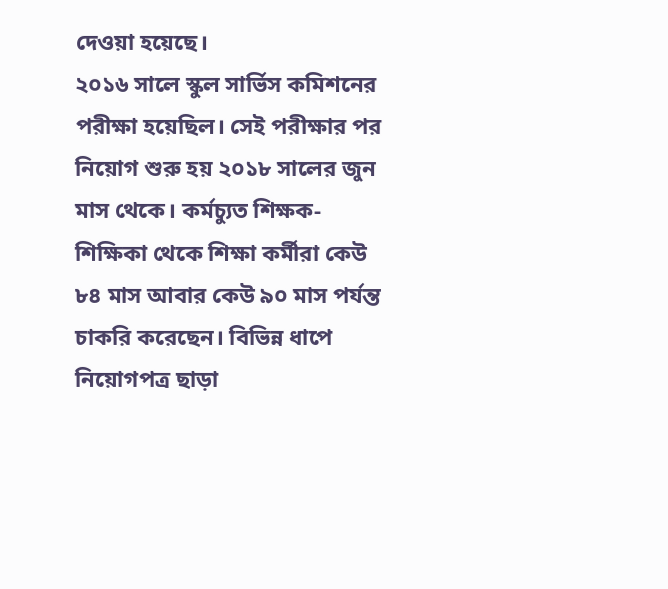দেওয়া হয়েছে।
২০১৬ সালে স্কুল সার্ভিস কমিশনের পরীক্ষা হয়েছিল। সেই পরীক্ষার পর নিয়োগ শুরু হয় ২০১৮ সালের জুন মাস থেকে। কর্মচ্যুত শিক্ষক-শিক্ষিকা থেকে শিক্ষা কর্মীরা কেউ ৮৪ মাস আবার কেউ ৯০ মাস পর্যন্ত চাকরি করেছেন। বিভিন্ন ধাপে নিয়োগপত্র ছাড়া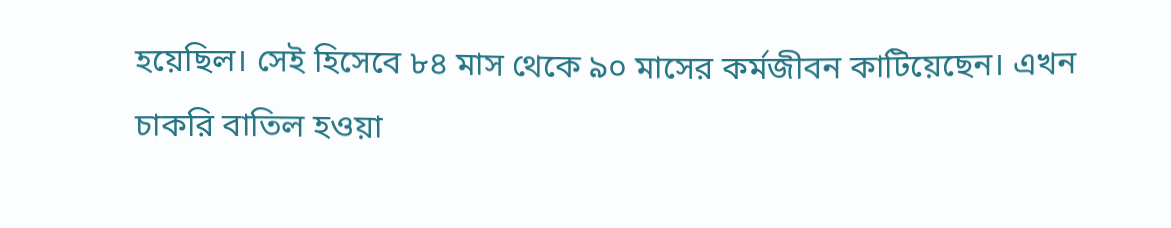হয়েছিল। সেই হিসেবে ৮৪ মাস থেকে ৯০ মাসের কর্মজীবন কাটিয়েছেন। এখন চাকরি বাতিল হওয়া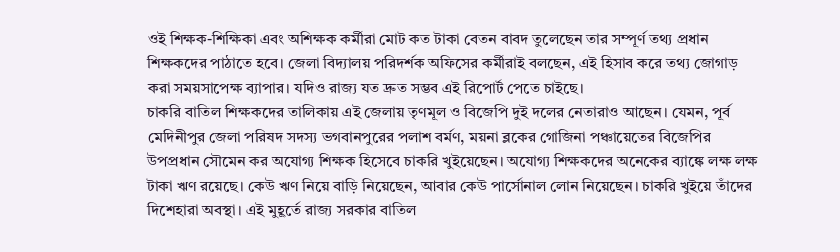ওই শিক্ষক-শিক্ষিকা এবং অশিক্ষক কর্মীরা মোট কত টাকা বেতন বাবদ তুলেছেন তার সম্পূর্ণ তথ্য প্রধান শিক্ষকদের পাঠাতে হবে। জেলা বিদ্যালয় পরিদর্শক অফিসের কর্মীরাই বলছেন, এই হিসাব করে তথ্য জোগাড় করা সময়সাপেক্ষ ব্যাপার। যদিও রাজ্য যত দ্রুত সম্ভব এই রিপোর্ট পেতে চাইছে।
চাকরি বাতিল শিক্ষকদের তালিকায় এই জেলায় তৃণমূল ও বিজেপি দুই দলের নেতারাও আছেন। যেমন, পূর্ব মেদিনীপুর জেলা পরিষদ সদস্য ভগবানপুরের পলাশ বর্মণ, ময়না ব্লকের গোজিনা পঞ্চায়েতের বিজেপির উপপ্রধান সৌমেন কর অযোগ্য শিক্ষক হিসেবে চাকরি খুইয়েছেন। অযোগ্য শিক্ষকদের অনেকের ব্যাঙ্কে লক্ষ লক্ষ টাকা ঋণ রয়েছে। কেউ ঋণ নিয়ে বাড়ি নিয়েছেন, আবার কেউ পার্সোনাল লোন নিয়েছেন। চাকরি খুইয়ে তাঁদের দিশেহারা অবস্থা। এই মুহূর্তে রাজ্য সরকার বাতিল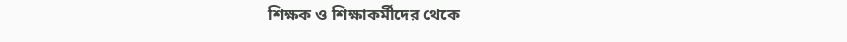শিক্ষক ও শিক্ষাকর্মীদের থেকে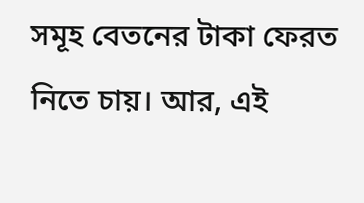সমূহ বেতনের টাকা ফেরত নিতে চায়। আর, এই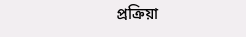প্রক্রিয়া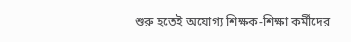শুরু হতেই অযোগ্য শিক্ষক-শিক্ষা কর্মীদের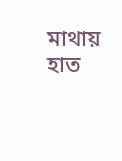মাথায় হাত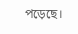পড়েছে।